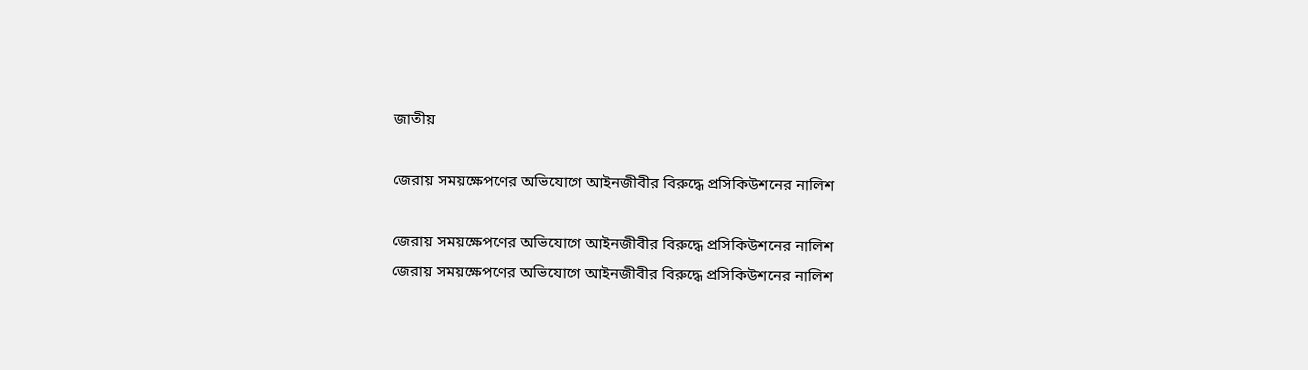জাতীয়

জেরায় সময়ক্ষেপণের অভিযোগে আইনজীবীর বিরুদ্ধে প্রসিকিউশনের নালিশ

জেরায় সময়ক্ষেপণের অভিযোগে আইনজীবীর বিরুদ্ধে প্রসিকিউশনের নালিশ
জেরায় সময়ক্ষেপণের অভিযোগে আইনজীবীর বিরুদ্ধে প্রসিকিউশনের নালিশ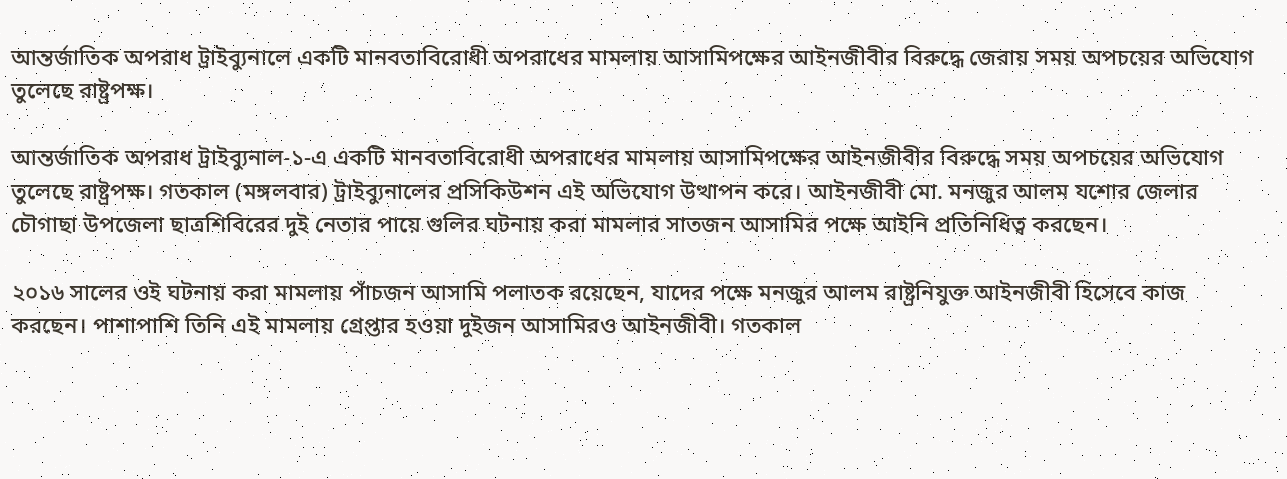আন্তর্জাতিক অপরাধ ট্রাইব্যুনালে একটি মানবতাবিরোধী অপরাধের মামলায় আসামিপক্ষের আইনজীবীর বিরুদ্ধে জেরায় সময় অপচয়ের অভিযোগ তুলেছে রাষ্ট্রপক্ষ।

আন্তর্জাতিক অপরাধ ট্রাইব্যুনাল-১-এ একটি মানবতাবিরোধী অপরাধের মামলায় আসামিপক্ষের আইনজীবীর বিরুদ্ধে সময় অপচয়ের অভিযোগ তুলেছে রাষ্ট্রপক্ষ। গতকাল (মঙ্গলবার) ট্রাইব্যুনালের প্রসিকিউশন এই অভিযোগ উত্থাপন করে। আইনজীবী মো. মনজুর আলম যশোর জেলার চৌগাছা উপজেলা ছাত্রশিবিরের দুই নেতার পায়ে গুলির ঘটনায় করা মামলার সাতজন আসামির পক্ষে আইনি প্রতিনিধিত্ব করছেন।

২০১৬ সালের ওই ঘটনায় করা মামলায় পাঁচজন আসামি পলাতক রয়েছেন, যাদের পক্ষে মনজুর আলম রাষ্ট্রনিযুক্ত আইনজীবী হিসেবে কাজ করছেন। পাশাপাশি তিনি এই মামলায় গ্রেপ্তার হওয়া দুইজন আসামিরও আইনজীবী। গতকাল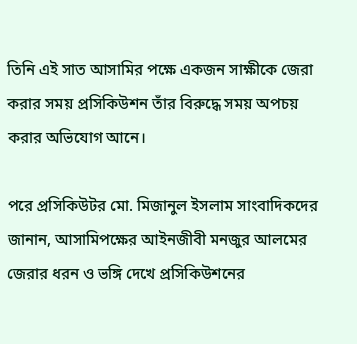তিনি এই সাত আসামির পক্ষে একজন সাক্ষীকে জেরা করার সময় প্রসিকিউশন তাঁর বিরুদ্ধে সময় অপচয় করার অভিযোগ আনে।

পরে প্রসিকিউটর মো. মিজানুল ইসলাম সাংবাদিকদের জানান, আসামিপক্ষের আইনজীবী মনজুর আলমের জেরার ধরন ও ভঙ্গি দেখে প্রসিকিউশনের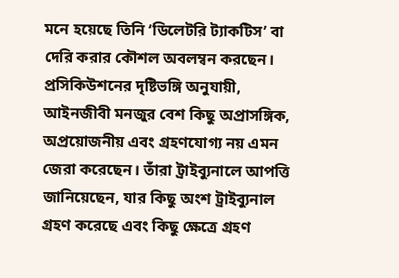মনে হয়েছে তিনি ‘ডিলেটরি ট্যাকটিস’ বা দেরি করার কৌশল অবলম্বন করছেন। প্রসিকিউশনের দৃষ্টিভঙ্গি অনুযায়ী, আইনজীবী মনজুর বেশ কিছু অপ্রাসঙ্গিক, অপ্রয়োজনীয় এবং গ্রহণযোগ্য নয় এমন জেরা করেছেন। তাঁরা ট্রাইব্যুনালে আপত্তি জানিয়েছেন, যার কিছু অংশ ট্রাইব্যুনাল গ্রহণ করেছে এবং কিছু ক্ষেত্রে গ্রহণ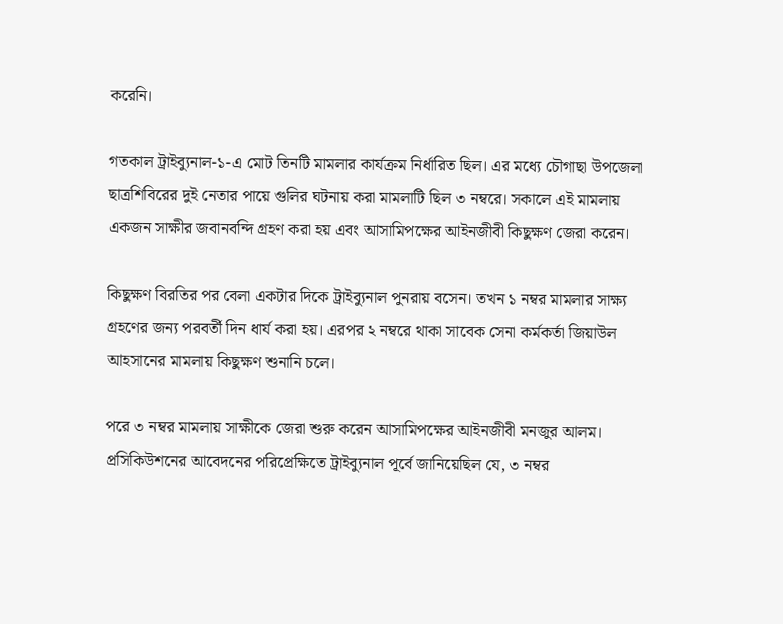করেনি।

গতকাল ট্রাইব্যুনাল-১-এ মোট তিনটি মামলার কার্যক্রম নির্ধারিত ছিল। এর মধ্যে চৌগাছা উপজেলা ছাত্রশিবিরের দুই নেতার পায়ে গুলির ঘটনায় করা মামলাটি ছিল ৩ নম্বরে। সকালে এই মামলায় একজন সাক্ষীর জবানবন্দি গ্রহণ করা হয় এবং আসামিপক্ষের আইনজীবী কিছুক্ষণ জেরা করেন।

কিছুক্ষণ বিরতির পর বেলা একটার দিকে ট্রাইব্যুনাল পুনরায় বসেন। তখন ১ নম্বর মামলার সাক্ষ্য গ্রহণের জন্য পরবর্তী দিন ধার্য করা হয়। এরপর ২ নম্বরে থাকা সাবেক সেনা কর্মকর্তা জিয়াউল আহসানের মামলায় কিছুক্ষণ শুনানি চলে।

পরে ৩ নম্বর মামলায় সাক্ষীকে জেরা শুরু করেন আসামিপক্ষের আইনজীবী মনজুর আলম। প্রসিকিউশনের আবেদনের পরিপ্রেক্ষিতে ট্রাইব্যুনাল পূর্বে জানিয়েছিল যে, ৩ নম্বর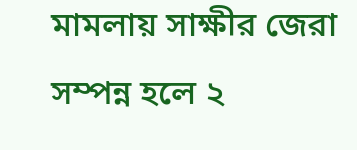মামলায় সাক্ষীর জেরা সম্পন্ন হলে ২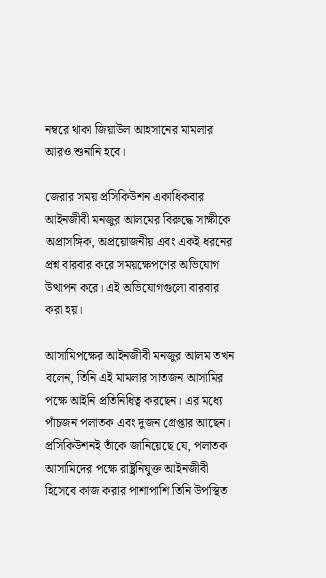নম্বরে থাকা জিয়াউল আহসানের মামলার আরও শুনানি হবে।

জেরার সময় প্রসিকিউশন একাধিকবার আইনজীবী মনজুর আলমের বিরুদ্ধে সাক্ষীকে অপ্রাসঙ্গিক, অপ্রয়োজনীয় এবং একই ধরনের প্রশ্ন বারবার করে সময়ক্ষেপণের অভিযোগ উত্থাপন করে। এই অভিযোগগুলো বারবার করা হয়।

আসামিপক্ষের আইনজীবী মনজুর আলম তখন বলেন, তিনি এই মামলার সাতজন আসামির পক্ষে আইনি প্রতিনিধিত্ব করছেন। এর মধ্যে পাঁচজন পলাতক এবং দুজন গ্রেপ্তার আছেন। প্রসিকিউশনই তাঁকে জানিয়েছে যে, পলাতক আসামিদের পক্ষে রাষ্ট্রনিযুক্ত আইনজীবী হিসেবে কাজ করার পাশাপাশি তিনি উপস্থিত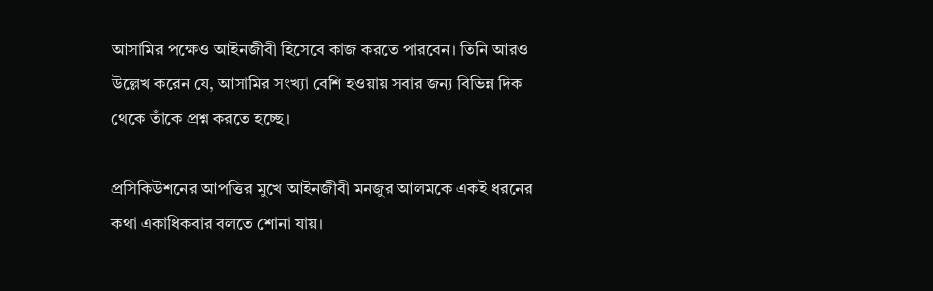আসামির পক্ষেও আইনজীবী হিসেবে কাজ করতে পারবেন। তিনি আরও উল্লেখ করেন যে, আসামির সংখ্যা বেশি হওয়ায় সবার জন্য বিভিন্ন দিক থেকে তাঁকে প্রশ্ন করতে হচ্ছে।

প্রসিকিউশনের আপত্তির মুখে আইনজীবী মনজুর আলমকে একই ধরনের কথা একাধিকবার বলতে শোনা যায়।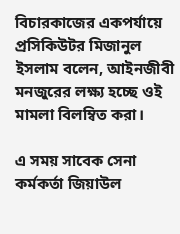বিচারকাজের একপর্যায়ে প্রসিকিউটর মিজানুল ইসলাম বলেন, আইনজীবী মনজুরের লক্ষ্য হচ্ছে ওই মামলা বিলম্বিত করা।

এ সময় সাবেক সেনা কর্মকর্তা জিয়াউল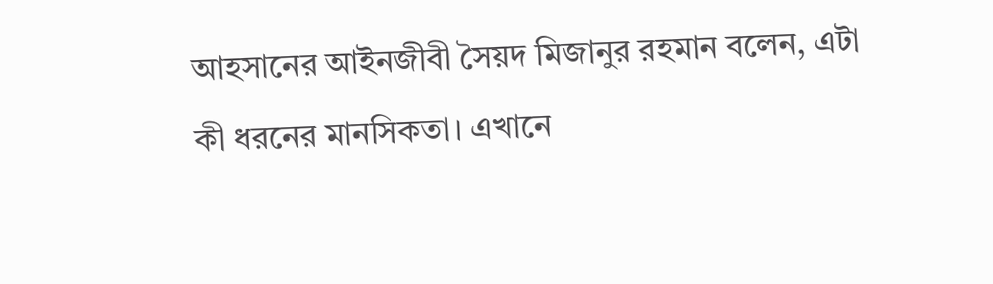আহসানের আইনজীবী সৈয়দ মিজানুর রহমান বলেন, এটা কী ধরনের মানসিকতা। এখানে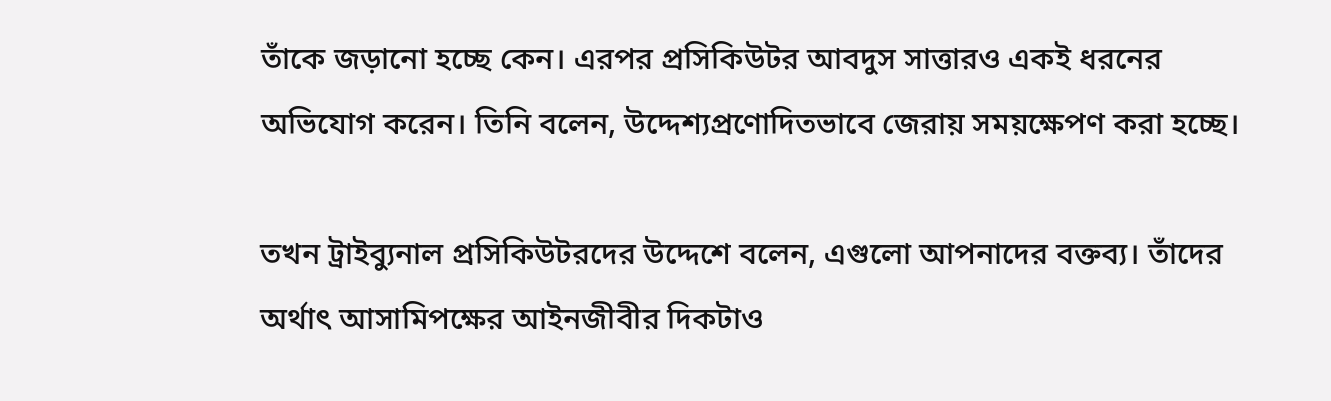তাঁকে জড়ানো হচ্ছে কেন। এরপর প্রসিকিউটর আবদুস সাত্তারও একই ধরনের অভিযোগ করেন। তিনি বলেন, উদ্দেশ্যপ্রণোদিতভাবে জেরায় সময়ক্ষেপণ করা হচ্ছে।

তখন ট্রাইব্যুনাল প্রসিকিউটরদের উদ্দেশে বলেন, এগুলো আপনাদের বক্তব্য। তাঁদের অর্থাৎ আসামিপক্ষের আইনজীবীর দিকটাও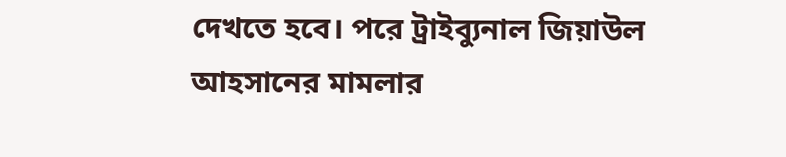দেখতে হবে। পরে ট্রাইব্যুনাল জিয়াউল আহসানের মামলার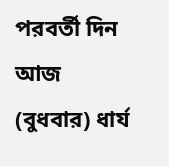পরবর্তী দিন আজ (বুধবার) ধার্য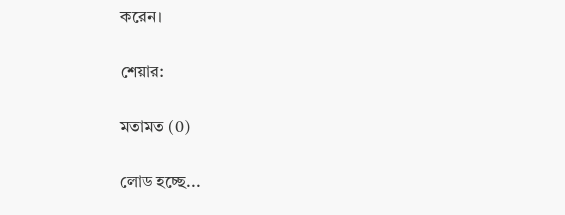করেন।

শেয়ার:

মতামত (0)

লোড হচ্ছে...